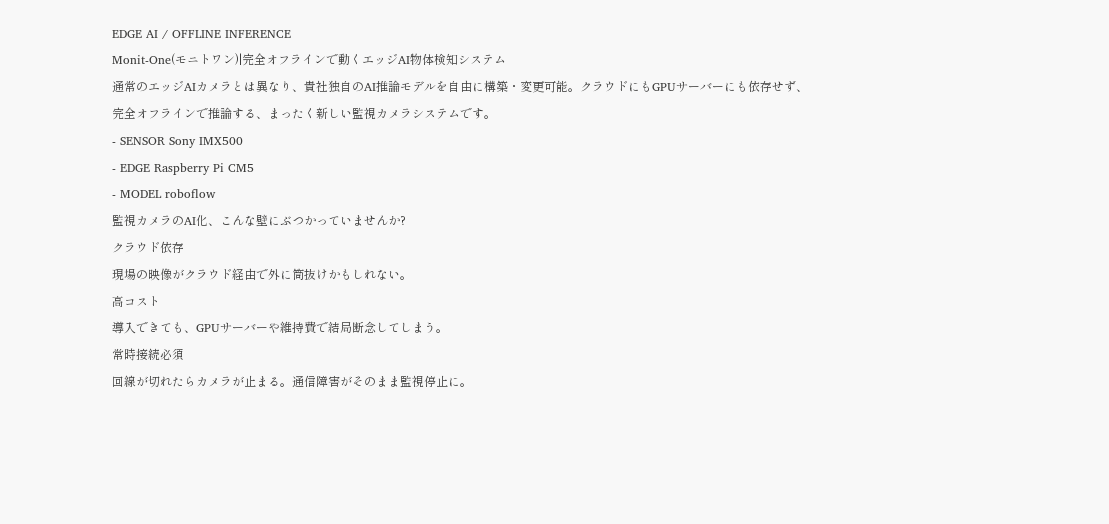EDGE AI / OFFLINE INFERENCE
Monit-One(モニトワン)|完全オフラインで動くエッジAI物体検知システム
通常のエッジAIカメラとは異なり、貴社独自のAI推論モデルを自由に構築・変更可能。クラウドにもGPUサーバーにも依存せず、完全オフラインで推論する、まったく新しい監視カメラシステムです。
- SENSOR Sony IMX500
- EDGE Raspberry Pi CM5
- MODEL roboflow
監視カメラのAI化、こんな壁にぶつかっていませんか?
クラウド依存
現場の映像がクラウド経由で外に筒抜けかもしれない。
高コスト
導入できても、GPUサーバーや維持費で結局断念してしまう。
常時接続必須
回線が切れたらカメラが止まる。通信障害がそのまま監視停止に。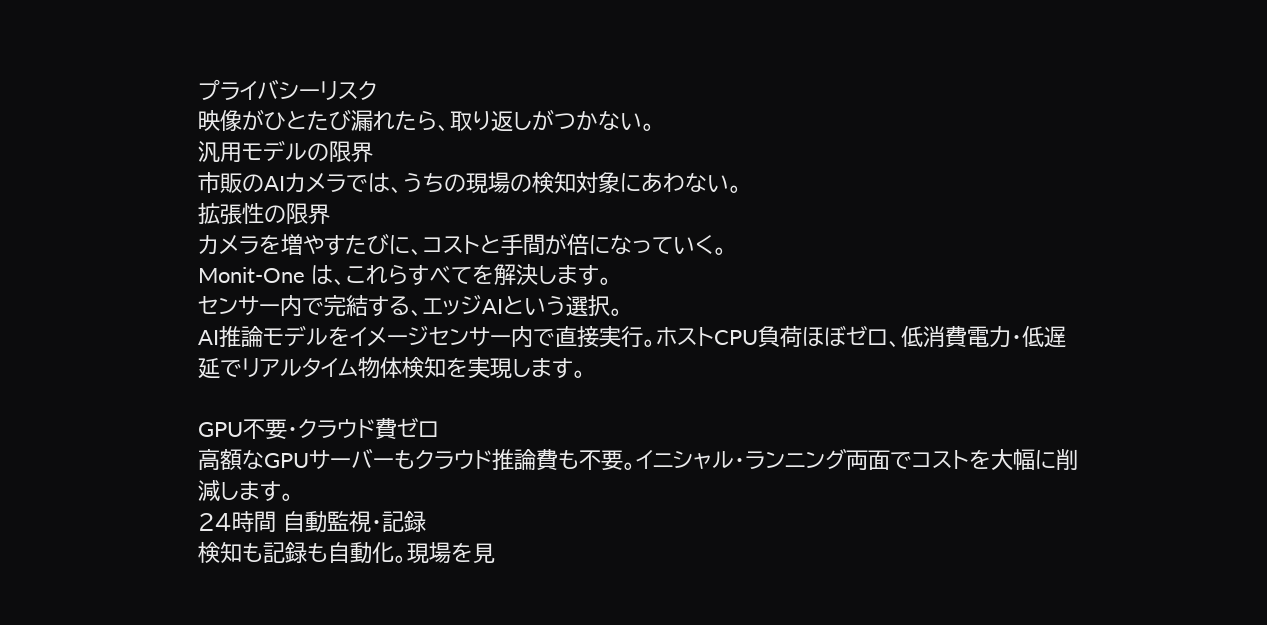プライバシーリスク
映像がひとたび漏れたら、取り返しがつかない。
汎用モデルの限界
市販のAIカメラでは、うちの現場の検知対象にあわない。
拡張性の限界
カメラを増やすたびに、コストと手間が倍になっていく。
Monit-One は、これらすべてを解決します。
センサー内で完結する、エッジAIという選択。
AI推論モデルをイメージセンサー内で直接実行。ホストCPU負荷ほぼゼロ、低消費電力・低遅延でリアルタイム物体検知を実現します。

GPU不要・クラウド費ゼロ
高額なGPUサーバーもクラウド推論費も不要。イニシャル・ランニング両面でコストを大幅に削減します。
24時間 自動監視・記録
検知も記録も自動化。現場を見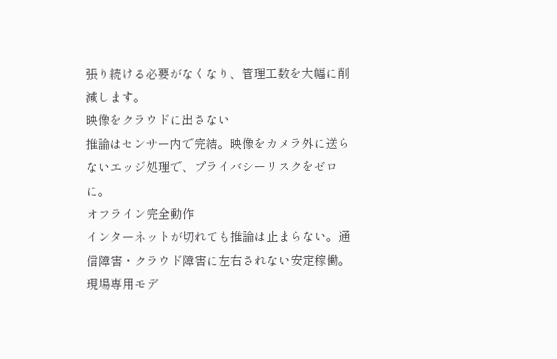張り続ける必要がなくなり、管理工数を大幅に削減します。
映像をクラウドに出さない
推論はセンサー内で完結。映像をカメラ外に送らないエッジ処理で、プライバシーリスクをゼロに。
オフライン完全動作
インターネットが切れても推論は止まらない。通信障害・クラウド障害に左右されない安定稼働。
現場専用モデ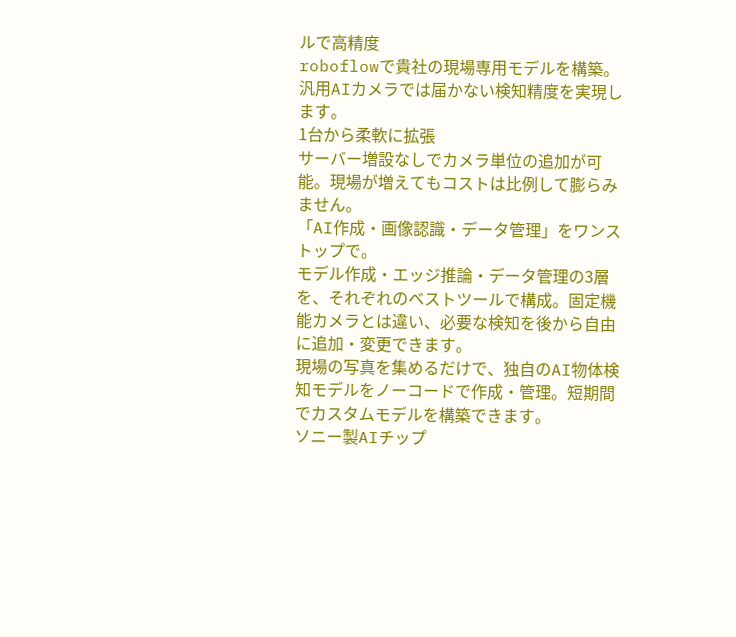ルで高精度
roboflowで貴社の現場専用モデルを構築。汎用AIカメラでは届かない検知精度を実現します。
1台から柔軟に拡張
サーバー増設なしでカメラ単位の追加が可能。現場が増えてもコストは比例して膨らみません。
「AI作成・画像認識・データ管理」をワンストップで。
モデル作成・エッジ推論・データ管理の3層を、それぞれのベストツールで構成。固定機能カメラとは違い、必要な検知を後から自由に追加・変更できます。
現場の写真を集めるだけで、独自のAI物体検知モデルをノーコードで作成・管理。短期間でカスタムモデルを構築できます。
ソニー製AIチップ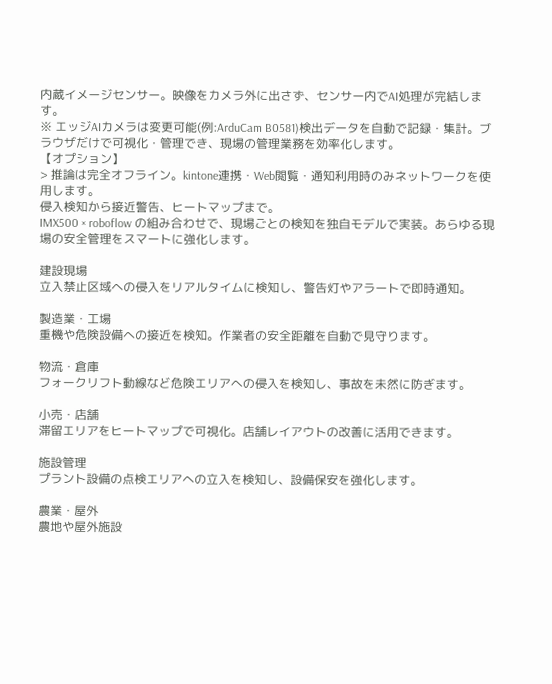内蔵イメージセンサー。映像をカメラ外に出さず、センサー内でAI処理が完結します。
※ エッジAIカメラは変更可能(例:ArduCam B0581)検出データを自動で記録・集計。ブラウザだけで可視化・管理でき、現場の管理業務を効率化します。
【オプション】
> 推論は完全オフライン。kintone連携・Web閲覧・通知利用時のみネットワークを使用します。
侵入検知から接近警告、ヒートマップまで。
IMX500 × roboflow の組み合わせで、現場ごとの検知を独自モデルで実装。あらゆる現場の安全管理をスマートに強化します。

建設現場
立入禁止区域への侵入をリアルタイムに検知し、警告灯やアラートで即時通知。

製造業・工場
重機や危険設備への接近を検知。作業者の安全距離を自動で見守ります。

物流・倉庫
フォークリフト動線など危険エリアへの侵入を検知し、事故を未然に防ぎます。

小売・店舗
滞留エリアをヒートマップで可視化。店舗レイアウトの改善に活用できます。

施設管理
プラント設備の点検エリアへの立入を検知し、設備保安を強化します。

農業・屋外
農地や屋外施設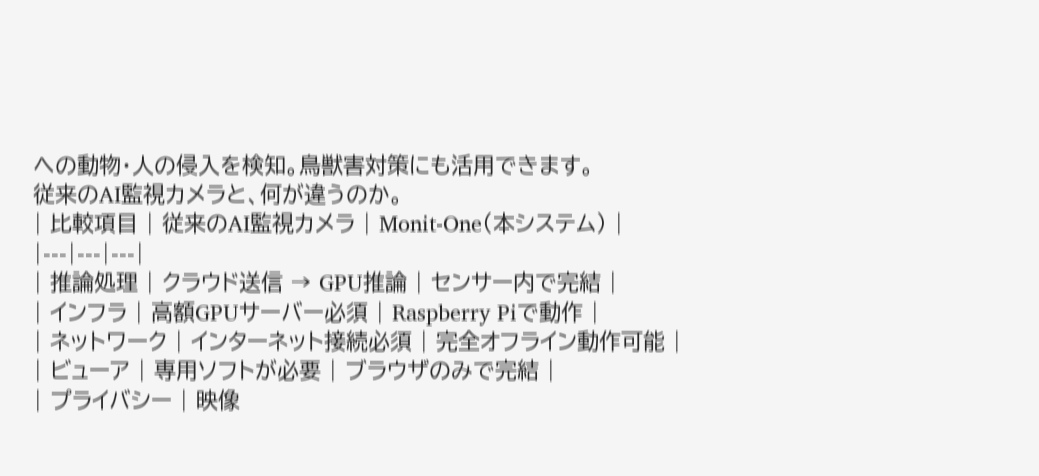への動物・人の侵入を検知。鳥獣害対策にも活用できます。
従来のAI監視カメラと、何が違うのか。
| 比較項目 | 従来のAI監視カメラ | Monit-One(本システム) |
|---|---|---|
| 推論処理 | クラウド送信 → GPU推論 | センサー内で完結 |
| インフラ | 高額GPUサーバー必須 | Raspberry Piで動作 |
| ネットワーク | インターネット接続必須 | 完全オフライン動作可能 |
| ビューア | 専用ソフトが必要 | ブラウザのみで完結 |
| プライバシー | 映像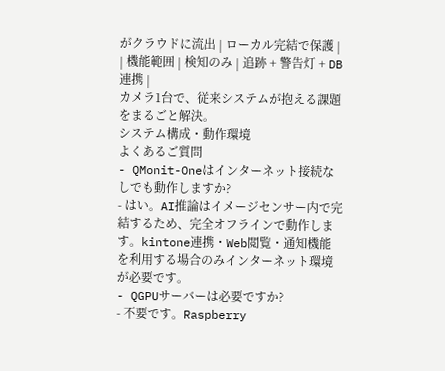がクラウドに流出 | ローカル完結で保護 |
| 機能範囲 | 検知のみ | 追跡 + 警告灯 + DB連携 |
カメラ1台で、従来システムが抱える課題をまるごと解決。
システム構成・動作環境
よくあるご質問
- QMonit-Oneはインターネット接続なしでも動作しますか?
- はい。AI推論はイメージセンサー内で完結するため、完全オフラインで動作します。kintone連携・Web閲覧・通知機能を利用する場合のみインターネット環境が必要です。
- QGPUサーバーは必要ですか?
- 不要です。Raspberry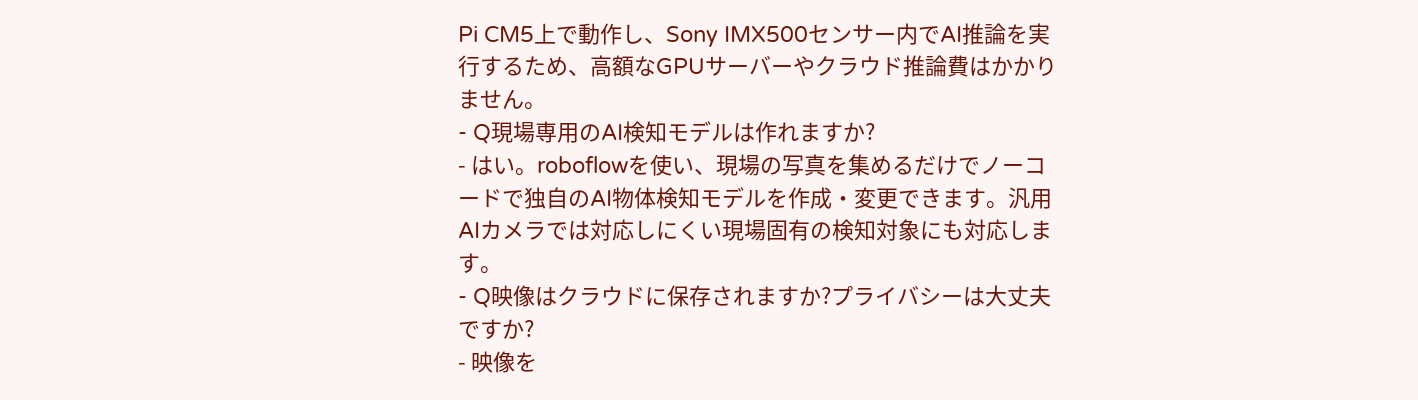Pi CM5上で動作し、Sony IMX500センサー内でAI推論を実行するため、高額なGPUサーバーやクラウド推論費はかかりません。
- Q現場専用のAI検知モデルは作れますか?
- はい。roboflowを使い、現場の写真を集めるだけでノーコードで独自のAI物体検知モデルを作成・変更できます。汎用AIカメラでは対応しにくい現場固有の検知対象にも対応します。
- Q映像はクラウドに保存されますか?プライバシーは大丈夫ですか?
- 映像を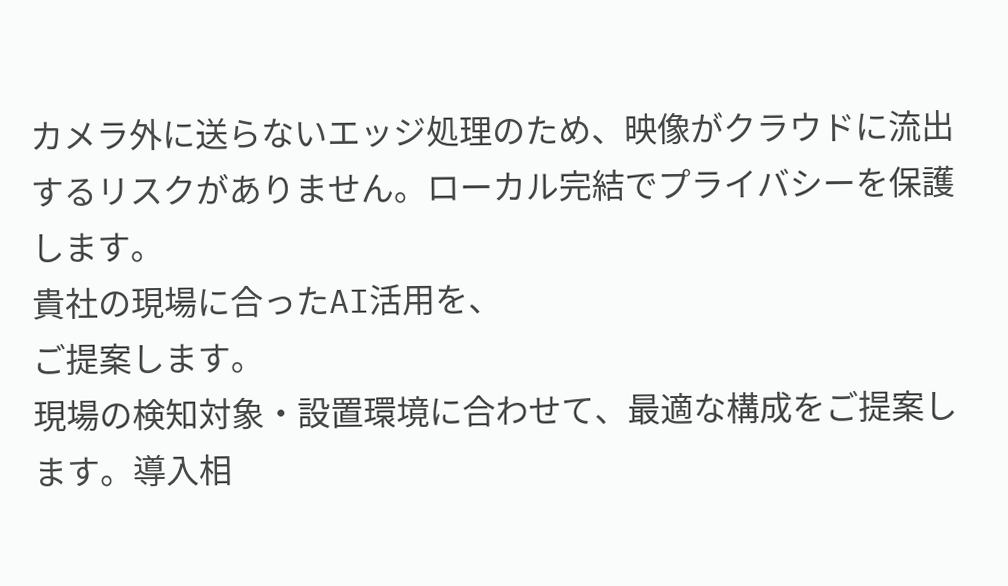カメラ外に送らないエッジ処理のため、映像がクラウドに流出するリスクがありません。ローカル完結でプライバシーを保護します。
貴社の現場に合ったAI活用を、
ご提案します。
現場の検知対象・設置環境に合わせて、最適な構成をご提案します。導入相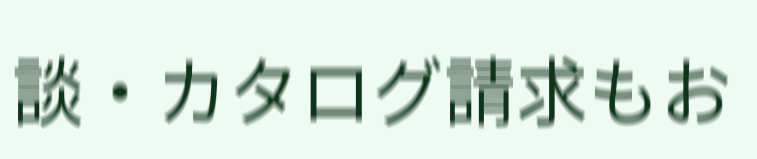談・カタログ請求もお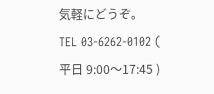気軽にどうぞ。
TEL 03-6262-0102 ( 平日 9:00〜17:45 )